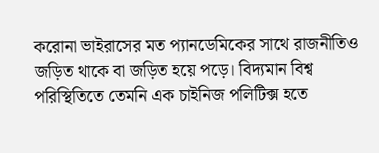করোনা ভাইরাসের মত প্যানডেমিকের সাথে রাজনীতিও জড়িত থাকে বা জড়িত হয়ে পড়ে। বিদ্যমান বিশ্ব পরিস্থিতিতে তেমনি এক চাইনিজ পলিটিক্স হতে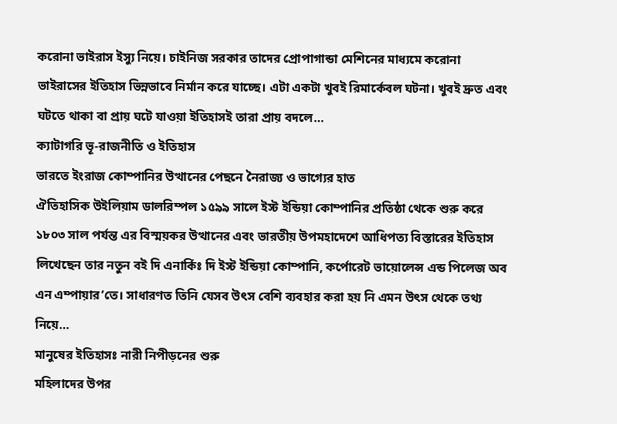করোনা ভাইরাস ইস্যু নিয়ে। চাইনিজ সরকার তাদের প্রোপাগান্ডা মেশিনের মাধ্যমে করোনা ভাইরাসের ইতিহাস ভিন্নভাবে নির্মান করে যাচ্ছে। এটা একটা খুবই রিমার্কেবল ঘটনা। খুবই দ্রুত এবং ঘটতে থাকা বা প্রায় ঘটে যাওয়া ইতিহাসই তারা প্রায় বদলে…
ক্যাটাগরি ভূ-রাজনীতি ও ইতিহাস
ভারতে ইংরাজ কোম্পানির উত্থানের পেছনে নৈরাজ্য ও ভাগ্যের হাত
ঐতিহাসিক উইলিয়াম ডালরিম্পল ১৫৯৯ সালে ইস্ট ইন্ডিয়া কোম্পানির প্রতিষ্ঠা থেকে শুরু করে ১৮০৩ সাল পর্যন্ত এর বিস্ময়কর উত্থানের এবং ভারতীয় উপমহাদেশে আধিপত্য বিস্তারের ইতিহাস লিখেছেন তার নতুন বই দি এনার্কিঃ দি ইস্ট ইন্ডিয়া কোম্পানি, কর্পোরেট ভায়োলেন্স এন্ড পিলেজ অব এন এম্পায়ার’তে। সাধারণত তিনি যেসব উৎস বেশি ব্যবহার করা হয় নি এমন উৎস থেকে তথ্য নিয়ে…
মানুষের ইতিহাসঃ নারী নিপীড়নের শুরু
মহিলাদের উপর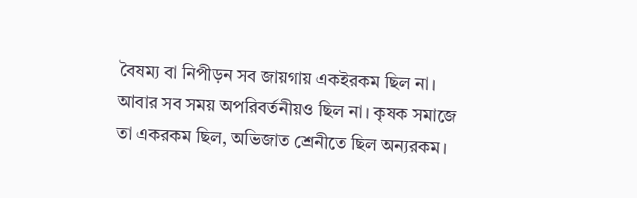বৈষম্য বা নিপীড়ন সব জায়গায় একইরকম ছিল না। আবার সব সময় অপরিবর্তনীয়ও ছিল না। কৃষক সমাজে তা একরকম ছিল, অভিজাত শ্রেনীতে ছিল অন্যরকম।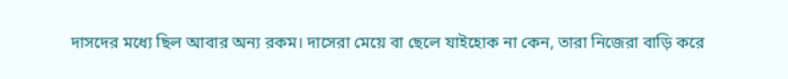দাসদের মধ্যে ছিল আবার অন্য রকম। দাসেরা মেয়ে বা ছেলে যাইহোক না কেন, তারা নিজেরা বাড়ি করে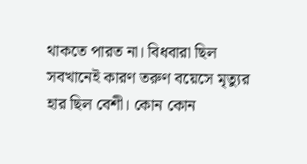থাকতে পারত না। বিধবারা ছিল সবখানেই কারণ তরুণ বয়েসে মৃত্যুর হার ছিল বেশী। কোন কোন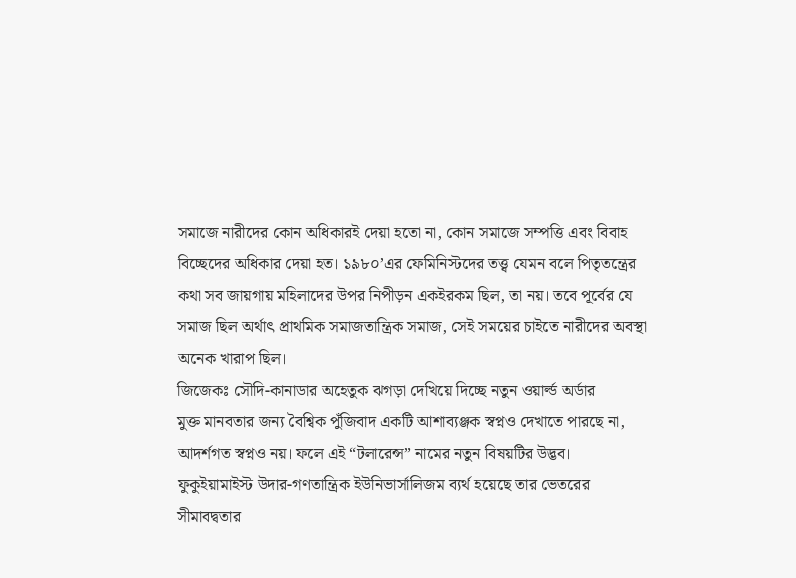সমাজে নারীদের কোন অধিকারই দেয়া হতো না, কোন সমাজে সম্পত্তি এবং বিবাহ বিচ্ছেদের অধিকার দেয়া হত। ১৯৮০’এর ফেমিনিস্টদের তত্ত্ব যেমন বলে পিতৃতন্ত্রের কথা সব জায়গায় মহিলাদের উপর নিপীড়ন একইরকম ছিল, তা নয়। তবে পূর্বের যে সমাজ ছিল অর্থাৎ প্রাথমিক সমাজতান্ত্রিক সমাজ, সেই সময়ের চাইতে নারীদের অবস্থা অনেক খারাপ ছিল।
জিজেকঃ সৌদি-কানাডার অহেতুক ঝগড়া দেখিয়ে দিচ্ছে নতুন ওয়ার্ল্ড অর্ডার
মুক্ত মানবতার জন্য বৈশ্বিক পুঁজিবাদ একটি আশাব্যঞ্জক স্বপ্নও দেখাতে পারছে না, আদর্শগত স্বপ্নও নয়। ফলে এই “টলারেন্স” নামের নতুন বিষয়টির উদ্ভব। ফুকুইয়ামাইস্ট উদার-গণতান্ত্রিক ইউনিভার্সালিজম ব্যর্থ হয়েছে তার ভেতরের সীমাবদ্বতার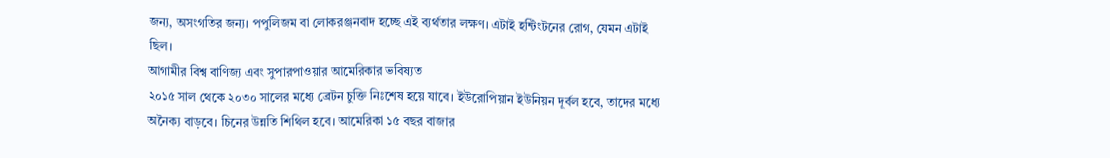জন্য, অসংগতির জন্য। পপুলিজম বা লোকরঞ্জনবাদ হচ্ছে এই ব্যর্থতার লক্ষণ। এটাই হন্টিংটনের রোগ, যেমন এটাই ছিল।
আগামীর বিশ্ব বাণিজ্য এবং সুপারপাওয়ার আমেরিকার ভবিষ্যত
২০১৫ সাল থেকে ২০৩০ সালের মধ্যে ব্রেটন চুক্তি নিঃশেষ হয়ে যাবে। ইউরোপিয়ান ইউনিয়ন দূর্বল হবে, তাদের মধ্যে অনৈক্য বাড়বে। চিনের উন্নতি শিথিল হবে। আমেরিকা ১৫ বছর বাজার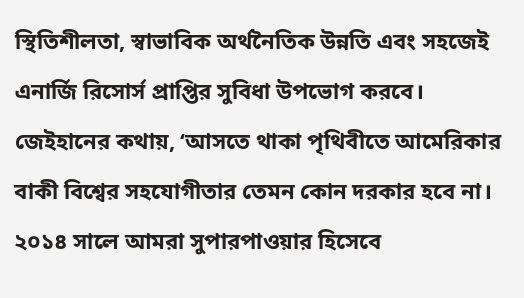স্থিতিশীলতা, স্বাভাবিক অর্থনৈতিক উন্নতি এবং সহজেই এনার্জি রিসোর্স প্রাপ্তির সুবিধা উপভোগ করবে। জেইহানের কথায়, ‘আসতে থাকা পৃথিবীতে আমেরিকার বাকী বিশ্বের সহযোগীতার তেমন কোন দরকার হবে না। ২০১৪ সালে আমরা সুপারপাওয়ার হিসেবে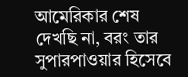আমেরিকার শেষ দেখছি না, বরং তার সুপারপাওয়ার হিসেবে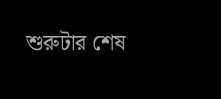শুরুটার শেষ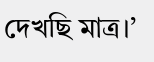দেখছি মাত্র।’